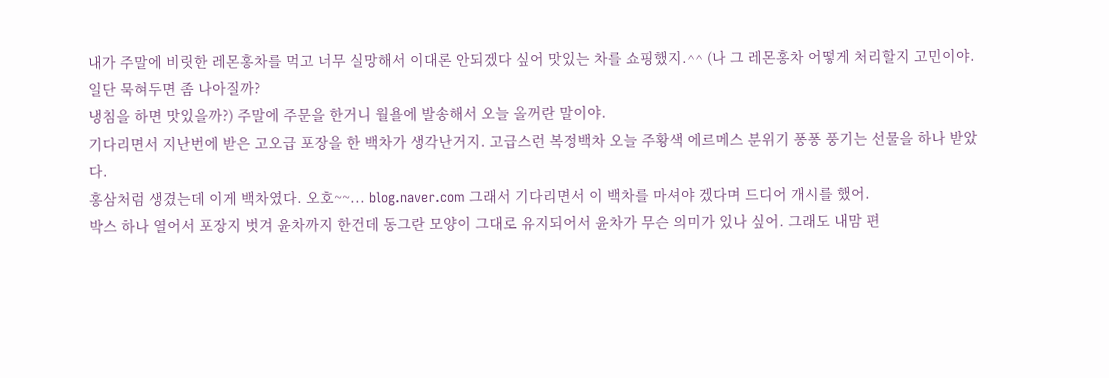내가 주말에 비릿한 레몬홍차를 먹고 너무 실망해서 이대론 안되겠다 싶어 맛있는 차를 쇼핑했지.^^ (나 그 레몬홍차 어떻게 처리할지 고민이야. 일단 묵혀두면 좀 나아질까?
냉침을 하면 맛있을까?) 주말에 주문을 한거니 월욜에 발송해서 오늘 올꺼란 말이야.
기다리면서 지난번에 받은 고오급 포장을 한 백차가 생각난거지. 고급스런 복정백차 오늘 주황색 에르메스 분위기 퐁퐁 풍기는 선물을 하나 받았다.
홍삼처럼 생겼는데 이게 백차였다. 오호~~... blog.naver.com 그래서 기다리면서 이 백차를 마셔야 겠다며 드디어 개시를 했어.
박스 하나 열어서 포장지 벗겨 윤차까지 한건데 동그란 모양이 그대로 유지되어서 윤차가 무슨 의미가 있나 싶어. 그래도 내맘 편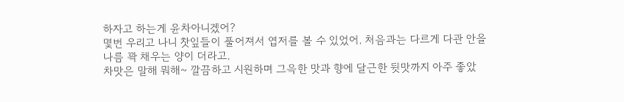하자고 하는게 윤차아니겠어?
몇번 우리고 나니 찻잎들이 풀어져서 엽저를 볼 수 있었어. 처음과는 다르게 다관 안을 나름 꽉 채우는 양이 더라고.
차맛은 말해 뭐해~ 깔끔하고 시원하며 그윽한 맛과 향에 달근한 뒷맛까지 아주 좋았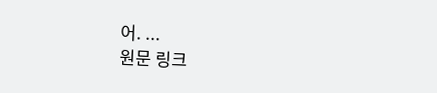어. ...
원문 링크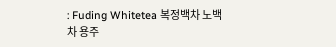: Fuding Whitetea 복정백차 노백차 용주